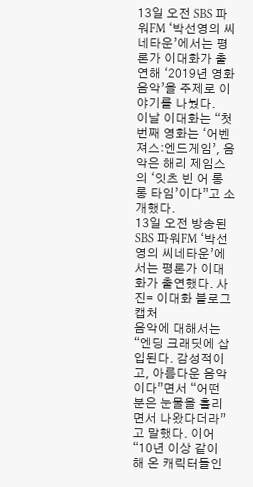13일 오전 SBS 파워FM ‘박선영의 씨네타운’에서는 평론가 이대화가 출연해 ‘2019년 영화 음악’을 주제로 이야기를 나눴다.
이날 이대화는 “첫 번째 영화는 ‘어벤져스:엔드게임’, 음악은 해리 제임스의 ‘잇츠 빈 어 롱 롱 타임’이다”고 소개했다.
13일 오전 방송된 SBS 파워FM ‘박선영의 씨네타운’에서는 평론가 이대화가 출연했다. 사진= 이대화 블로그 캡처
음악에 대해서는 “엔딩 크래딧에 삽입된다. 감성적이고, 아름다운 음악이다”면서 “어떤 분은 눈물을 흘리면서 나왔다더라”고 말했다. 이어 “10년 이상 같이 해 온 캐릭터들인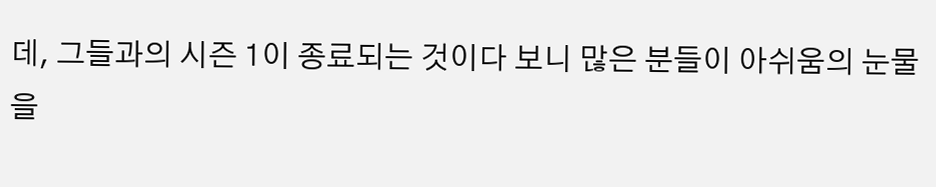데, 그들과의 시즌 1이 종료되는 것이다 보니 많은 분들이 아쉬움의 눈물을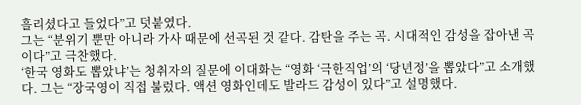흘리셨다고 들었다”고 덧붙였다.
그는 “분위기 뿐만 아니라 가사 때문에 선곡된 것 같다. 감탄을 주는 곡. 시대적인 감성을 잡아낸 곡이다”고 극찬했다.
‘한국 영화도 뽑았냐’는 청취자의 질문에 이대화는 “영화 ‘극한직업’의 ‘당년정’을 뽑았다”고 소개했다. 그는 “장국영이 직접 불렀다. 액션 영화인데도 발라드 감성이 있다”고 설명했다.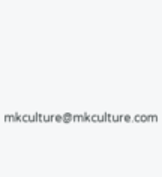mkculture@mkculture.com